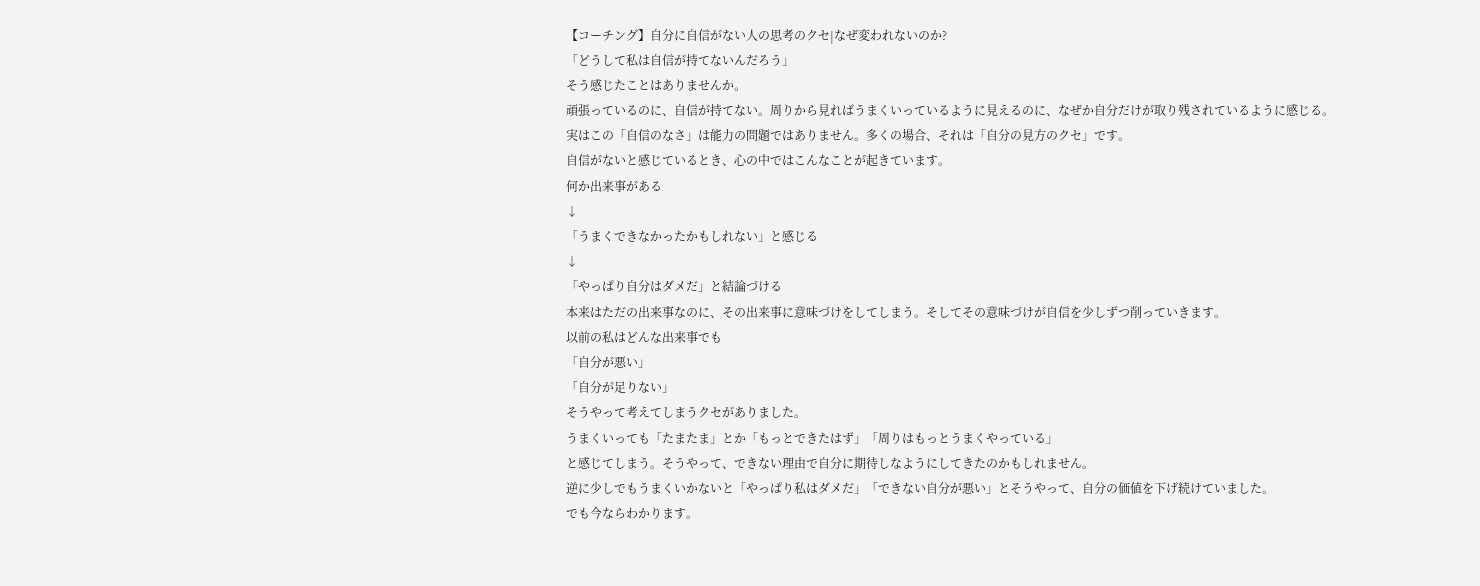【コーチング】自分に自信がない人の思考のクセ|なぜ変われないのか?
「どうして私は自信が持てないんだろう」
そう感じたことはありませんか。
頑張っているのに、自信が持てない。周りから見ればうまくいっているように見えるのに、なぜか自分だけが取り残されているように感じる。
実はこの「自信のなさ」は能力の問題ではありません。多くの場合、それは「自分の見方のクセ」です。
自信がないと感じているとき、心の中ではこんなことが起きています。
何か出来事がある
↓
「うまくできなかったかもしれない」と感じる
↓
「やっぱり自分はダメだ」と結論づける
本来はただの出来事なのに、その出来事に意味づけをしてしまう。そしてその意味づけが自信を少しずつ削っていきます。
以前の私はどんな出来事でも
「自分が悪い」
「自分が足りない」
そうやって考えてしまうクセがありました。
うまくいっても「たまたま」とか「もっとできたはず」「周りはもっとうまくやっている」
と感じてしまう。そうやって、できない理由で自分に期待しなようにしてきたのかもしれません。
逆に少しでもうまくいかないと「やっぱり私はダメだ」「できない自分が悪い」とそうやって、自分の価値を下げ続けていました。
でも今ならわかります。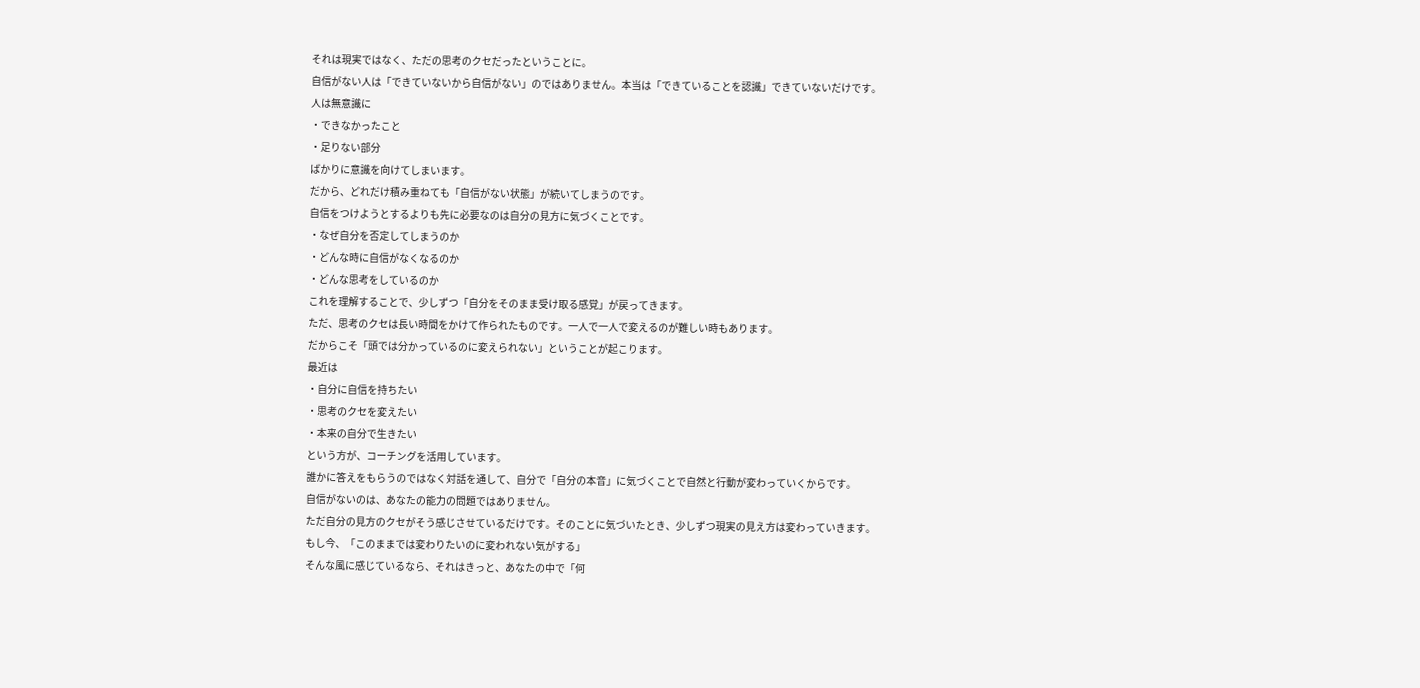それは現実ではなく、ただの思考のクセだったということに。
自信がない人は「できていないから自信がない」のではありません。本当は「できていることを認識」できていないだけです。
人は無意識に
・できなかったこと
・足りない部分
ばかりに意識を向けてしまいます。
だから、どれだけ積み重ねても「自信がない状態」が続いてしまうのです。
自信をつけようとするよりも先に必要なのは自分の見方に気づくことです。
・なぜ自分を否定してしまうのか
・どんな時に自信がなくなるのか
・どんな思考をしているのか
これを理解することで、少しずつ「自分をそのまま受け取る感覚」が戻ってきます。
ただ、思考のクセは長い時間をかけて作られたものです。一人で一人で変えるのが難しい時もあります。
だからこそ「頭では分かっているのに変えられない」ということが起こります。
最近は
・自分に自信を持ちたい
・思考のクセを変えたい
・本来の自分で生きたい
という方が、コーチングを活用しています。
誰かに答えをもらうのではなく対話を通して、自分で「自分の本音」に気づくことで自然と行動が変わっていくからです。
自信がないのは、あなたの能力の問題ではありません。
ただ自分の見方のクセがそう感じさせているだけです。そのことに気づいたとき、少しずつ現実の見え方は変わっていきます。
もし今、「このままでは変わりたいのに変われない気がする」
そんな風に感じているなら、それはきっと、あなたの中で「何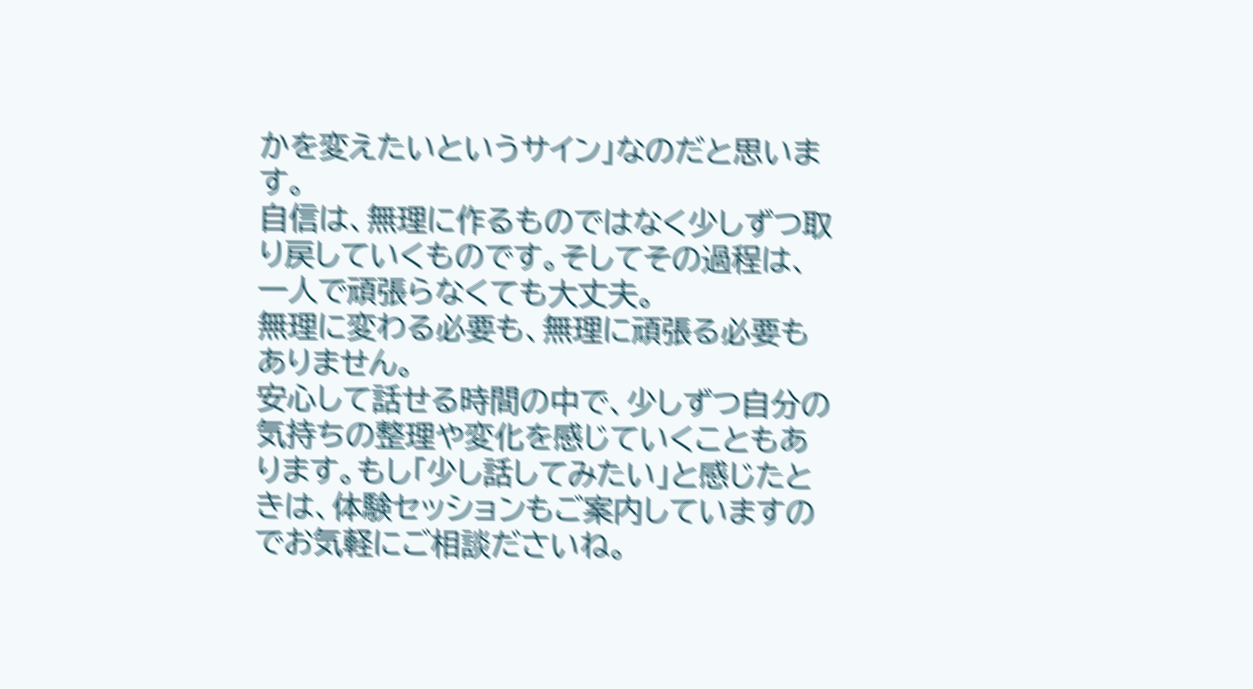かを変えたいというサイン」なのだと思います。
自信は、無理に作るものではなく少しずつ取り戻していくものです。そしてその過程は、一人で頑張らなくても大丈夫。
無理に変わる必要も、無理に頑張る必要もありません。
安心して話せる時間の中で、少しずつ自分の気持ちの整理や変化を感じていくこともあります。もし「少し話してみたい」と感じたときは、体験セッションもご案内していますのでお気軽にご相談ださいね。